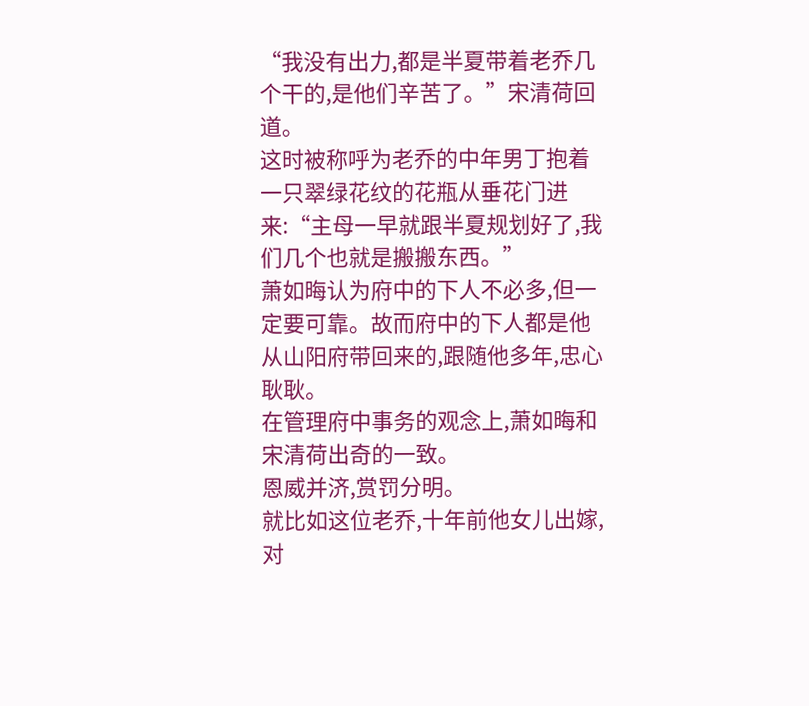“我没有出力,都是半夏带着老乔几个干的,是他们辛苦了。”宋清荷回道。
这时被称呼为老乔的中年男丁抱着一只翠绿花纹的花瓶从垂花门进来:“主母一早就跟半夏规划好了,我们几个也就是搬搬东西。”
萧如晦认为府中的下人不必多,但一定要可靠。故而府中的下人都是他从山阳府带回来的,跟随他多年,忠心耿耿。
在管理府中事务的观念上,萧如晦和宋清荷出奇的一致。
恩威并济,赏罚分明。
就比如这位老乔,十年前他女儿出嫁,对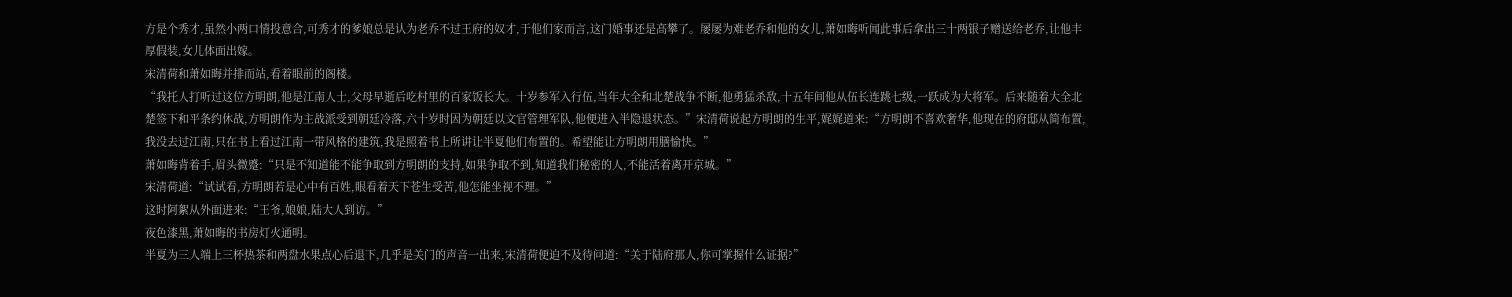方是个秀才,虽然小两口情投意合,可秀才的爹娘总是认为老乔不过王府的奴才,于他们家而言,这门婚事还是高攀了。屡屡为难老乔和他的女儿,萧如晦听闻此事后拿出三十两银子赠送给老乔,让他丰厚假装,女儿体面出嫁。
宋清荷和萧如晦并排而站,看着眼前的阁楼。
“我托人打听过这位方明朗,他是江南人士,父母早逝后吃村里的百家饭长大。十岁参军入行伍,当年大全和北楚战争不断,他勇猛杀敌,十五年间他从伍长连跳七级,一跃成为大将军。后来随着大全北楚签下和平条约休战,方明朗作为主战派受到朝廷冷落,六十岁时因为朝廷以文官管理军队,他便进入半隐退状态。”宋清荷说起方明朗的生平,娓娓道来:“方明朗不喜欢奢华,他现在的府邸从简布置,我没去过江南,只在书上看过江南一带风格的建筑,我是照着书上所讲让半夏他们布置的。希望能让方明朗用膳愉快。”
萧如晦背着手,眉头微蹙:“只是不知道能不能争取到方明朗的支持,如果争取不到,知道我们秘密的人,不能活着离开京城。”
宋清荷道:“试试看,方明朗若是心中有百姓,眼看着天下苍生受苦,他怎能坐视不理。”
这时阿絮从外面进来:“王爷,娘娘,陆大人到访。”
夜色漆黑,萧如晦的书房灯火通明。
半夏为三人端上三杯热茶和两盘水果点心后退下,几乎是关门的声音一出来,宋清荷便迫不及待问道:“关于陆府那人,你可掌握什么证据?”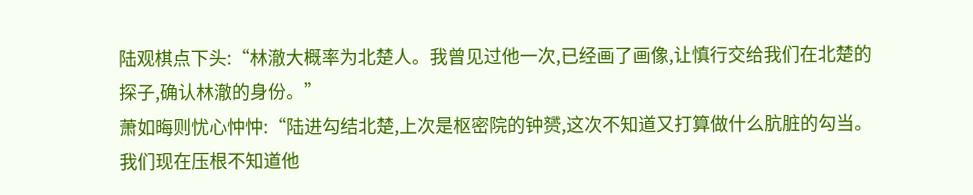陆观棋点下头:“林澈大概率为北楚人。我曾见过他一次,已经画了画像,让慎行交给我们在北楚的探子,确认林澈的身份。”
萧如晦则忧心忡忡:“陆进勾结北楚,上次是枢密院的钟赟,这次不知道又打算做什么肮脏的勾当。我们现在压根不知道他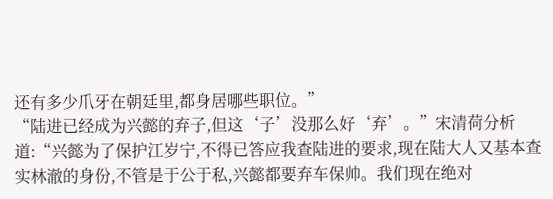还有多少爪牙在朝廷里,都身居哪些职位。”
“陆进已经成为兴懿的弃子,但这‘子’没那么好‘弃’。”宋清荷分析道:“兴懿为了保护江岁宁,不得已答应我查陆进的要求,现在陆大人又基本查实林澈的身份,不管是于公于私,兴懿都要弃车保帅。我们现在绝对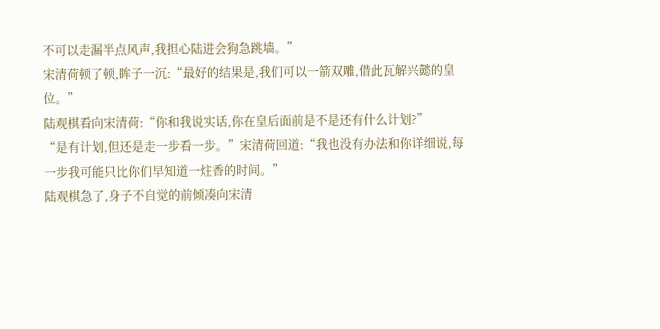不可以走漏半点风声,我担心陆进会狗急跳墙。”
宋清荷顿了顿,眸子一沉:“最好的结果是,我们可以一箭双雕,借此瓦解兴懿的皇位。”
陆观棋看向宋清荷:“你和我说实话,你在皇后面前是不是还有什么计划?”
“是有计划,但还是走一步看一步。”宋清荷回道:“我也没有办法和你详细说,每一步我可能只比你们早知道一炷香的时间。”
陆观棋急了,身子不自觉的前倾凑向宋清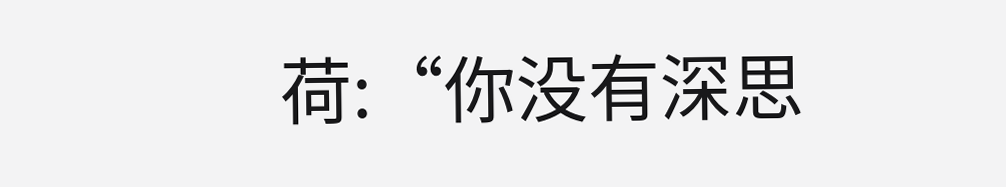荷:“你没有深思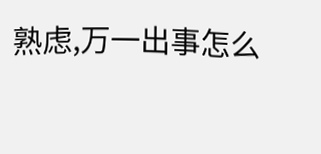熟虑,万一出事怎么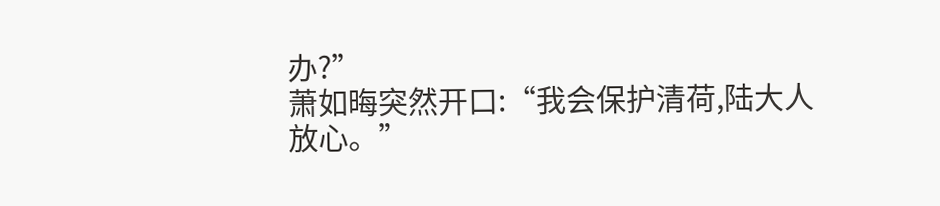办?”
萧如晦突然开口:“我会保护清荷,陆大人放心。”